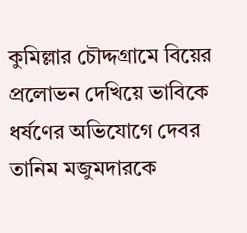কুমিল্লার চৌদ্দগ্রামে বিয়ের প্রলোভন দেখিয়ে ভাবিকে ধর্ষণের অভিযোগে দেবর তানিম মজুমদারকে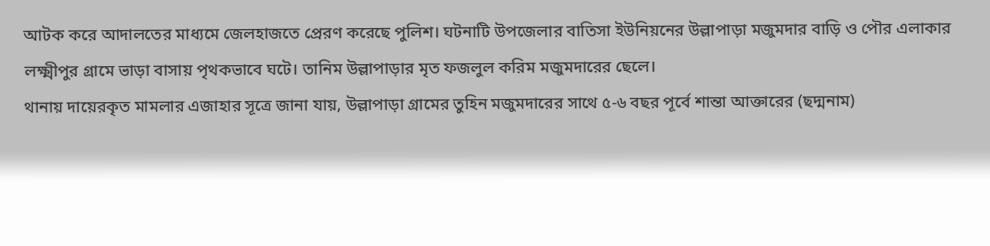আটক করে আদালতের মাধ্যমে জেলহাজতে প্রেরণ করেছে পুলিশ। ঘটনাটি উপজেলার বাতিসা ইউনিয়নের উল্লাপাড়া মজুমদার বাড়ি ও পৌর এলাকার লক্ষ্মীপুর গ্রামে ভাড়া বাসায় পৃথকভাবে ঘটে। তানিম উল্লাপাড়ার মৃত ফজলুল করিম মজুমদারের ছেলে।
থানায় দায়েরকৃত মামলার এজাহার সূত্রে জানা যায়, উল্লাপাড়া গ্রামের তুহিন মজুমদারের সাথে ৫-৬ বছর পূর্বে শান্তা আক্তারের (ছদ্মনাম)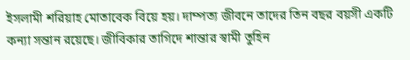ইসলামী শরিয়াহ মোতাবেক বিয়ে হয়। দাম্পত্য জীবনে তাদের তিন বছর বয়সী একটি কন্যা সন্তান রয়েছে। জীবিকার তাগিদে শান্তার স্বামী তুহিন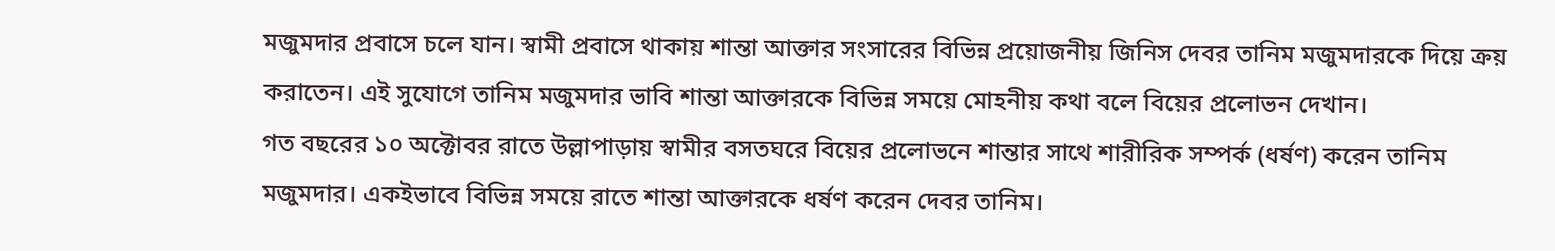মজুমদার প্রবাসে চলে যান। স্বামী প্রবাসে থাকায় শান্তা আক্তার সংসারের বিভিন্ন প্রয়োজনীয় জিনিস দেবর তানিম মজুমদারকে দিয়ে ক্রয় করাতেন। এই সুযোগে তানিম মজুমদার ভাবি শান্তা আক্তারকে বিভিন্ন সময়ে মোহনীয় কথা বলে বিয়ের প্রলোভন দেখান।
গত বছরের ১০ অক্টোবর রাতে উল্লাপাড়ায় স্বামীর বসতঘরে বিয়ের প্রলোভনে শান্তার সাথে শারীরিক সম্পর্ক (ধর্ষণ) করেন তানিম মজুমদার। একইভাবে বিভিন্ন সময়ে রাতে শান্তা আক্তারকে ধর্ষণ করেন দেবর তানিম।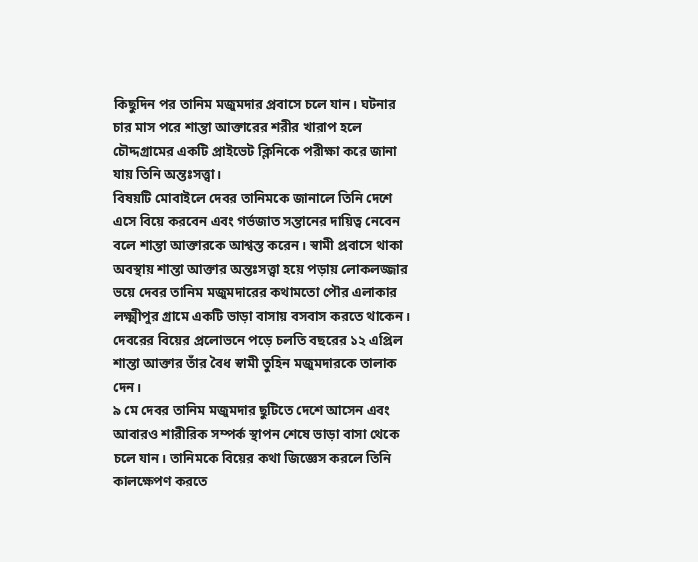কিছুদিন পর তানিম মজুমদার প্রবাসে চলে যান। ঘটনার চার মাস পরে শান্তা আক্তারের শরীর খারাপ হলে চৌদ্দগ্রামের একটি প্রাইভেট ক্লিনিকে পরীক্ষা করে জানা যায় তিনি অন্তঃসত্ত্বা।
বিষয়টি মোবাইলে দেবর তানিমকে জানালে তিনি দেশে এসে বিয়ে করবেন এবং গর্ভজাত সন্তানের দায়িত্ব নেবেন বলে শান্তা আক্তারকে আশ্বস্ত করেন। স্বামী প্রবাসে থাকা অবস্থায় শান্তা আক্তার অন্তঃসত্ত্বা হয়ে পড়ায় লোকলজ্জার ভয়ে দেবর তানিম মজুমদারের কথামতো পৌর এলাকার লক্ষ্মীপুর গ্রামে একটি ভাড়া বাসায় বসবাস করতে থাকেন। দেবরের বিয়ের প্রলোভনে পড়ে চলতি বছরের ১২ এপ্রিল শান্তা আক্তার তাঁর বৈধ স্বামী তুহিন মজুমদারকে তালাক দেন।
৯ মে দেবর তানিম মজুমদার ছুটিতে দেশে আসেন এবং আবারও শারীরিক সম্পর্ক স্থাপন শেষে ভাড়া বাসা থেকে চলে যান। তানিমকে বিয়ের কথা জিজ্ঞেস করলে তিনি কালক্ষেপণ করতে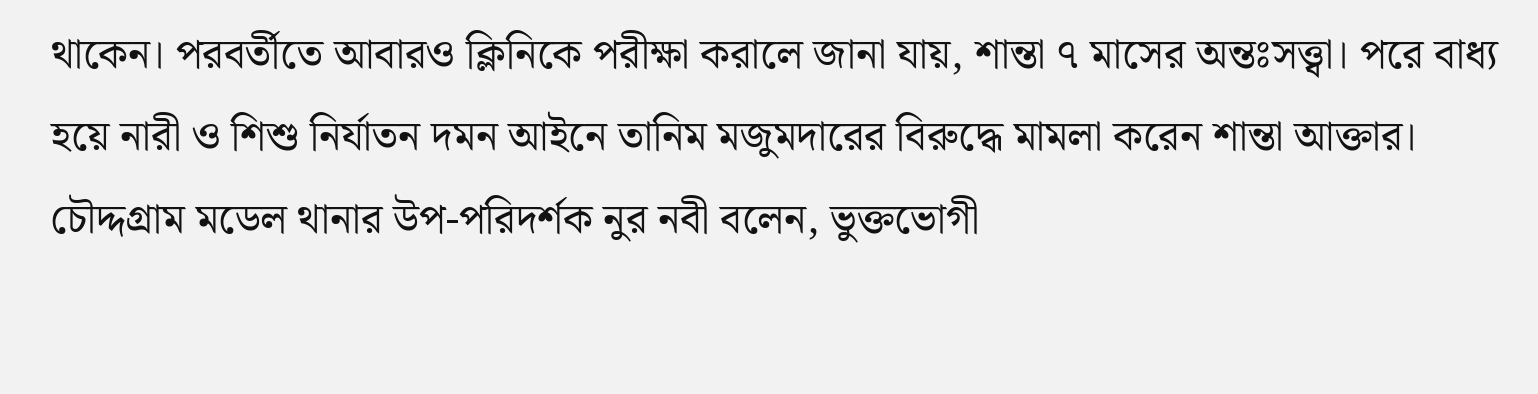থাকেন। পরবর্তীতে আবারও ক্লিনিকে পরীক্ষা করালে জানা যায়, শান্তা ৭ মাসের অন্তঃসত্ত্বা। পরে বাধ্য হয়ে নারী ও শিশু নির্যাতন দমন আইনে তানিম মজুমদারের বিরুদ্ধে মামলা করেন শান্তা আক্তার।
চৌদ্দগ্রাম মডেল থানার উপ-পরিদর্শক নুর নবী বলেন, ভুক্তভোগী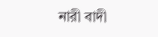নারী বাদী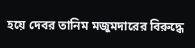হয়ে দেবর তানিম মজুমদারের বিরুদ্ধে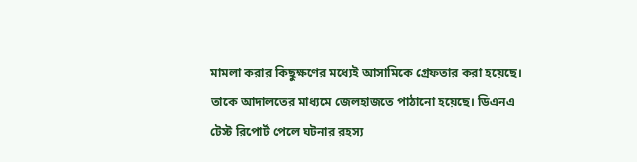মামলা করার কিছুক্ষণের মধ্যেই আসামিকে গ্রেফতার করা হয়েছে। তাকে আদালতের মাধ্যমে জেলহাজতে পাঠানো হয়েছে। ডিএনএ টেস্ট রিপোর্ট পেলে ঘটনার রহস্য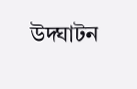উদ্ঘাটন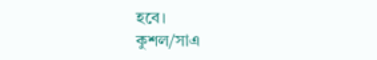হবে।
কুশল/সাএ